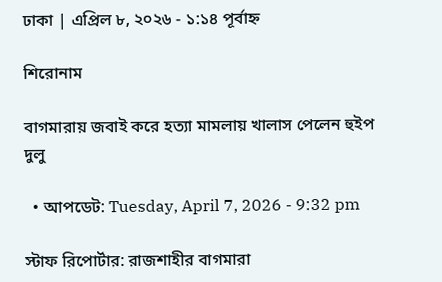ঢাকা | এপ্রিল ৮, ২০২৬ - ১:১৪ পূর্বাহ্ন

শিরোনাম

বাগমারায় জবাই করে হত্যা মামলায় খালাস পেলেন হুইপ দুলু

  • আপডেট: Tuesday, April 7, 2026 - 9:32 pm

স্টাফ রিপোর্টার: রাজশাহীর বাগমারা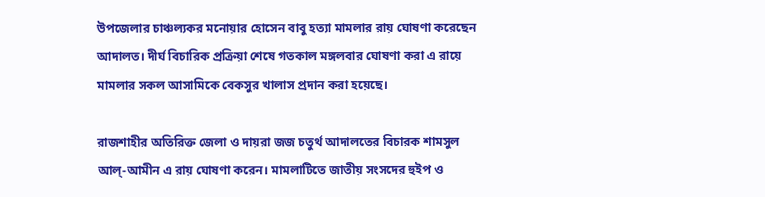উপজেলার চাঞ্চল্যকর মনোয়ার হোসেন বাবু হত্যা মামলার রায় ঘোষণা করেছেন আদালত। দীর্ঘ বিচারিক প্রক্রিয়া শেষে গতকাল মঙ্গলবার ঘোষণা করা এ রায়ে মামলার সকল আসামিকে বেকসুর খালাস প্রদান করা হয়েছে।

রাজশাহীর অতিরিক্ত জেলা ও দায়রা জজ চতুর্থ আদালতের বিচারক শামসুল আল্-আমীন এ রায় ঘোষণা করেন। মামলাটিতে জাতীয় সংসদের হুইপ ও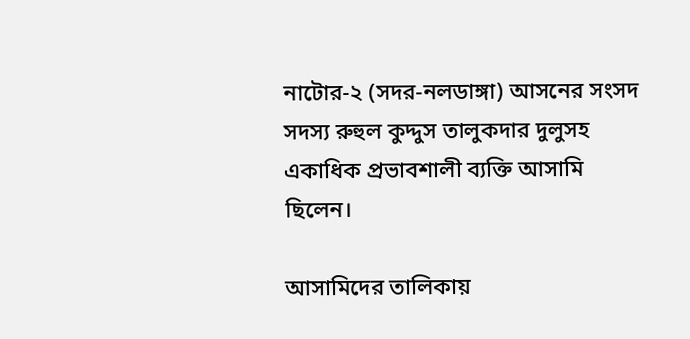নাটোর-২ (সদর-নলডাঙ্গা) আসনের সংসদ সদস্য রুহুল কুদ্দুস তালুকদার দুলুসহ একাধিক প্রভাবশালী ব্যক্তি আসামি ছিলেন।

আসামিদের তালিকায়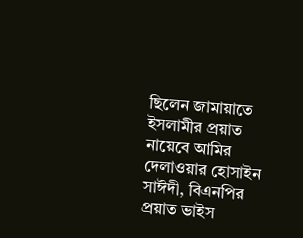ছিলেন জামায়াতে ইসলামীর প্রয়াত নায়েবে আমির দেলাওয়ার হোসাইন সাঈদী, বিএনপির প্রয়াত ভাইস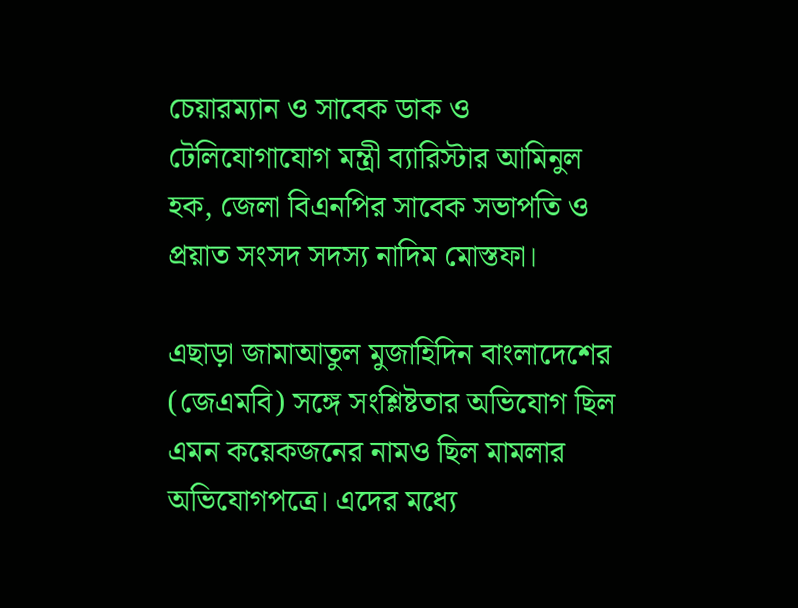চেয়ারম্যান ও সাবেক ডাক ও টেলিযোগাযোগ মন্ত্রী ব্যারিস্টার আমিনুল হক, জেলা বিএনপির সাবেক সভাপতি ও প্রয়াত সংসদ সদস্য নাদিম মোস্তফা।

এছাড়া জামাআতুল মুজাহিদিন বাংলাদেশের (জেএমবি) সঙ্গে সংশ্লিষ্টতার অভিযোগ ছিল এমন কয়েকজনের নামও ছিল মামলার অভিযোগপত্রে। এদের মধ্যে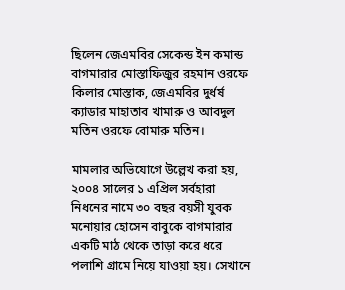ছিলেন জেএমবির সেকেন্ড ইন কমান্ড বাগমারার মোস্তাফিজুর রহমান ওরফে কিলার মোস্তাক, জেএমবির দুর্ধর্ষ ক্যাডার মাহাতাব খামারু ও আবদুল মতিন ওরফে বোমারু মতিন।

মামলার অভিযোগে উল্লেখ করা হয়, ২০০৪ সালের ১ এপ্রিল সর্বহারা নিধনের নামে ৩০ বছর বয়সী যুবক মনোয়ার হোসেন বাবুকে বাগমারার একটি মাঠ থেকে তাড়া করে ধরে পলাশি গ্রামে নিয়ে যাওয়া হয়। সেখানে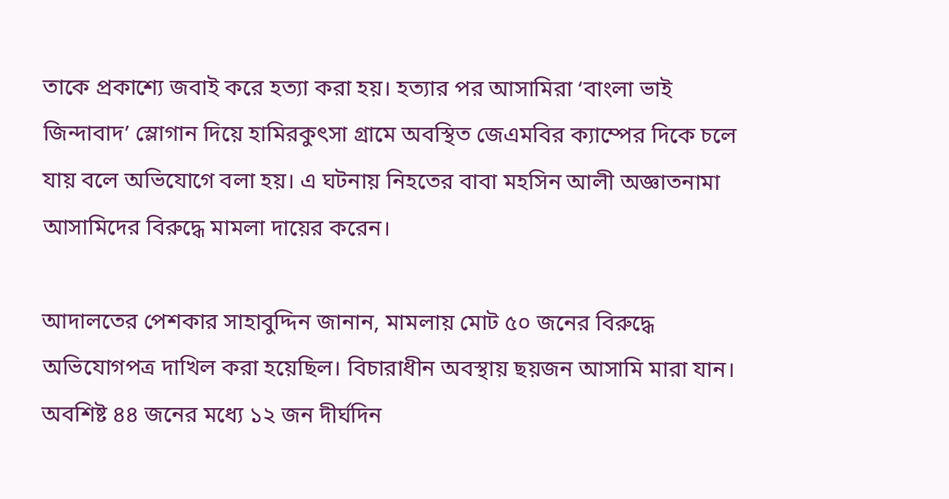তাকে প্রকাশ্যে জবাই করে হত্যা করা হয়। হত্যার পর আসামিরা ‘বাংলা ভাই জিন্দাবাদ’ স্লোগান দিয়ে হামিরকুৎসা গ্রামে অবস্থিত জেএমবির ক্যাম্পের দিকে চলে যায় বলে অভিযোগে বলা হয়। এ ঘটনায় নিহতের বাবা মহসিন আলী অজ্ঞাতনামা আসামিদের বিরুদ্ধে মামলা দায়ের করেন।

আদালতের পেশকার সাহাবুদ্দিন জানান, মামলায় মোট ৫০ জনের বিরুদ্ধে অভিযোগপত্র দাখিল করা হয়েছিল। বিচারাধীন অবস্থায় ছয়জন আসামি মারা যান। অবশিষ্ট ৪৪ জনের মধ্যে ১২ জন দীর্ঘদিন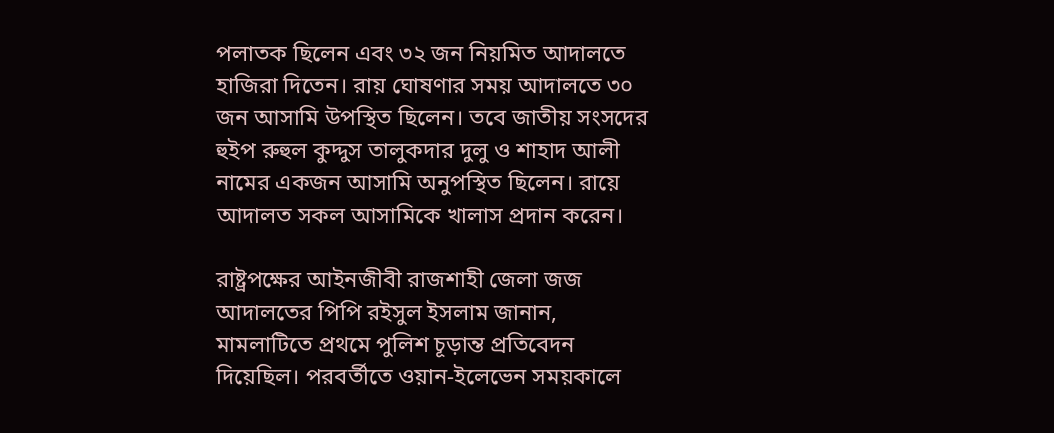পলাতক ছিলেন এবং ৩২ জন নিয়মিত আদালতে হাজিরা দিতেন। রায় ঘোষণার সময় আদালতে ৩০ জন আসামি উপস্থিত ছিলেন। তবে জাতীয় সংসদের হুইপ রুহুল কুদ্দুস তালুকদার দুলু ও শাহাদ আলী নামের একজন আসামি অনুপস্থিত ছিলেন। রায়ে আদালত সকল আসামিকে খালাস প্রদান করেন।

রাষ্ট্রপক্ষের আইনজীবী রাজশাহী জেলা জজ আদালতের পিপি রইসুল ইসলাম জানান, মামলাটিতে প্রথমে পুলিশ চূড়ান্ত প্রতিবেদন দিয়েছিল। পরবর্তীতে ওয়ান-ইলেভেন সময়কালে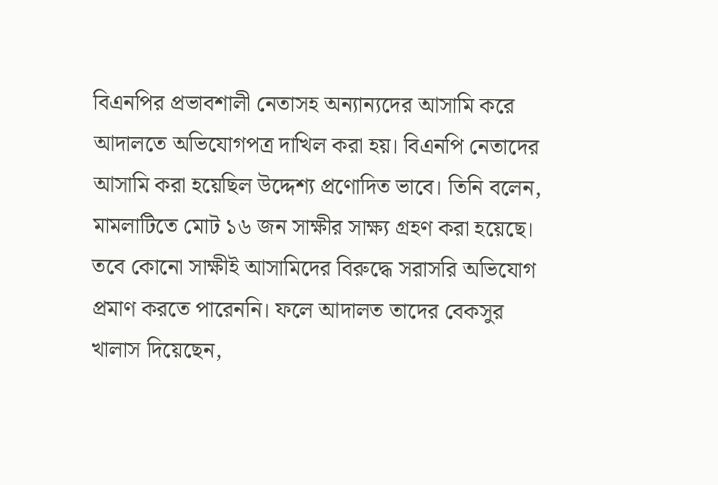বিএনপির প্রভাবশালী নেতাসহ অন্যান্যদের আসামি করে আদালতে অভিযোগপত্র দাখিল করা হয়। বিএনপি নেতাদের আসামি করা হয়েছিল উদ্দেশ্য প্রণোদিত ভাবে। তিনি বলেন, মামলাটিতে মোট ১৬ জন সাক্ষীর সাক্ষ্য গ্রহণ করা হয়েছে। তবে কোনো সাক্ষীই আসামিদের বিরুদ্ধে সরাসরি অভিযোগ প্রমাণ করতে পারেননি। ফলে আদালত তাদের বেকসুর খালাস দিয়েছেন,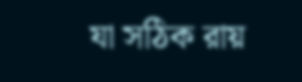যা সঠিক রায়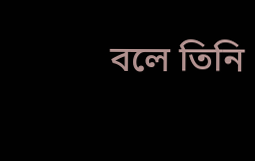বলে তিনি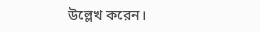উল্লেখ করেন।